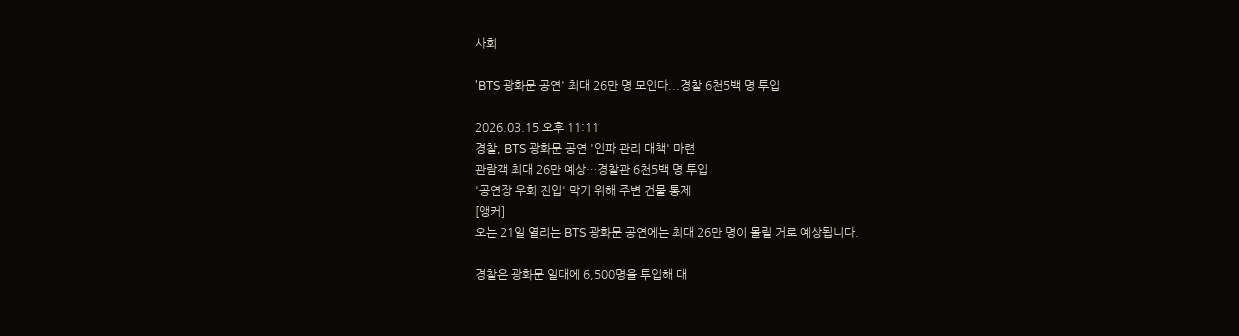사회

'BTS 광화문 공연' 최대 26만 명 모인다...경찰 6천5백 명 투입

2026.03.15 오후 11:11
경찰, BTS 광화문 공연 '인파 관리 대책' 마련
관람객 최대 26만 예상…경찰관 6천5백 명 투입
'공연장 우회 진입' 막기 위해 주변 건물 통제
[앵커]
오는 21일 열리는 BTS 광화문 공연에는 최대 26만 명이 몰릴 거로 예상됩니다.

경찰은 광화문 일대에 6,500명을 투입해 대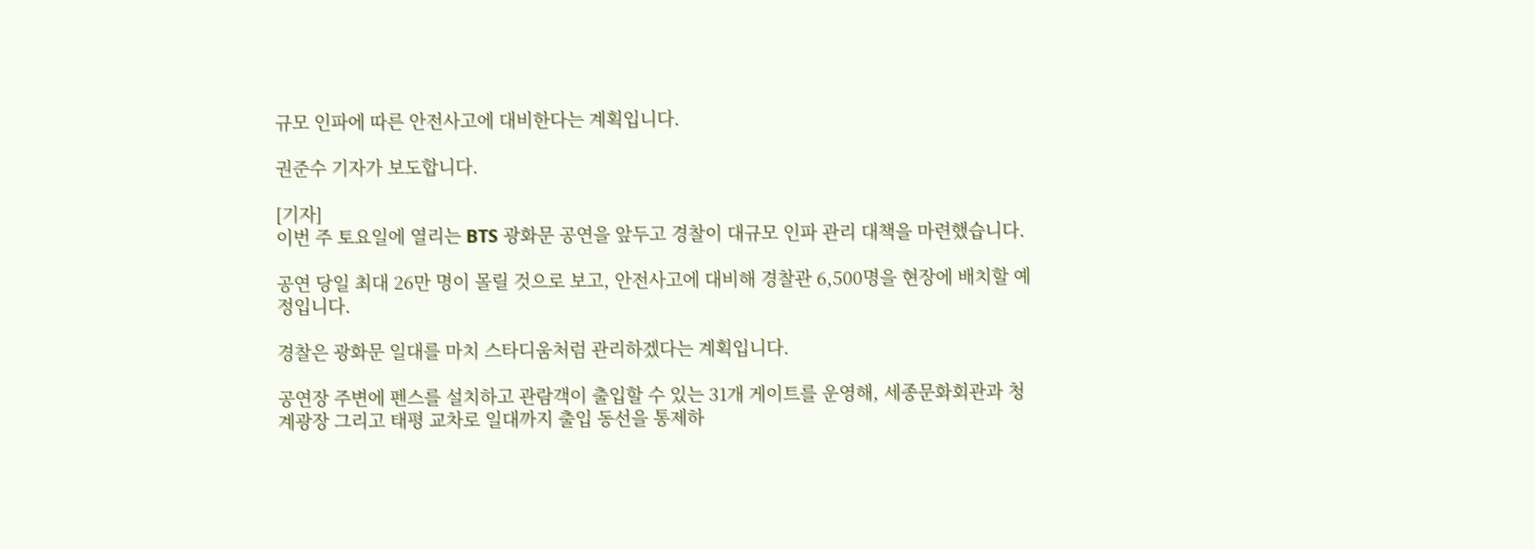규모 인파에 따른 안전사고에 대비한다는 계획입니다.

권준수 기자가 보도합니다.

[기자]
이번 주 토요일에 열리는 BTS 광화문 공연을 앞두고 경찰이 대규모 인파 관리 대책을 마련했습니다.

공연 당일 최대 26만 명이 몰릴 것으로 보고, 안전사고에 대비해 경찰관 6,500명을 현장에 배치할 예정입니다.

경찰은 광화문 일대를 마치 스타디움처럼 관리하겠다는 계획입니다.

공연장 주변에 펜스를 설치하고 관람객이 출입할 수 있는 31개 게이트를 운영해, 세종문화회관과 청계광장 그리고 태평 교차로 일대까지 출입 동선을 통제하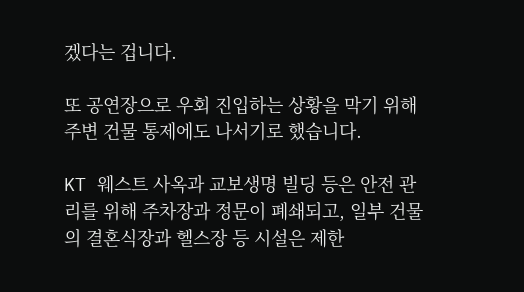겠다는 겁니다.

또 공연장으로 우회 진입하는 상황을 막기 위해 주변 건물 통제에도 나서기로 했습니다.

KT 웨스트 사옥과 교보생명 빌딩 등은 안전 관리를 위해 주차장과 정문이 폐쇄되고, 일부 건물의 결혼식장과 헬스장 등 시설은 제한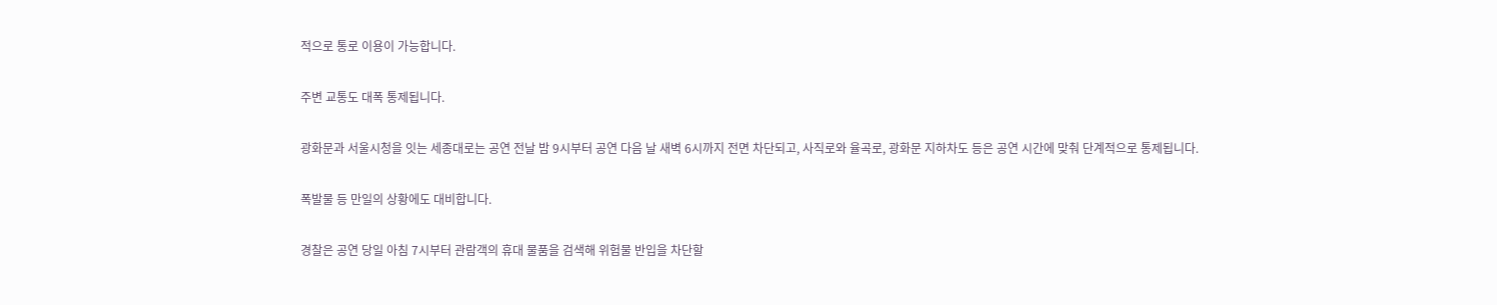적으로 통로 이용이 가능합니다.

주변 교통도 대폭 통제됩니다.

광화문과 서울시청을 잇는 세종대로는 공연 전날 밤 9시부터 공연 다음 날 새벽 6시까지 전면 차단되고, 사직로와 율곡로, 광화문 지하차도 등은 공연 시간에 맞춰 단계적으로 통제됩니다.

폭발물 등 만일의 상황에도 대비합니다.

경찰은 공연 당일 아침 7시부터 관람객의 휴대 물품을 검색해 위험물 반입을 차단할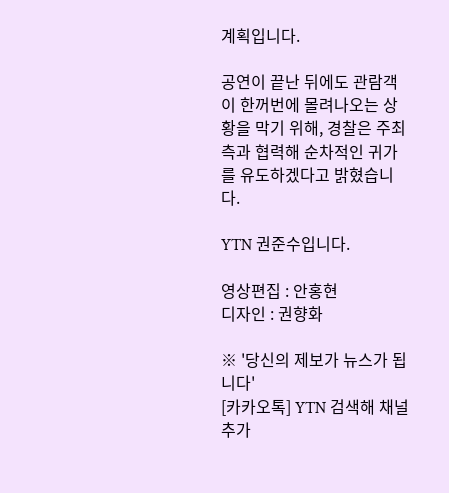계획입니다.

공연이 끝난 뒤에도 관람객이 한꺼번에 몰려나오는 상황을 막기 위해, 경찰은 주최 측과 협력해 순차적인 귀가를 유도하겠다고 밝혔습니다.

YTN 권준수입니다.

영상편집 : 안홍현
디자인 : 권향화

※ '당신의 제보가 뉴스가 됩니다'
[카카오톡] YTN 검색해 채널 추가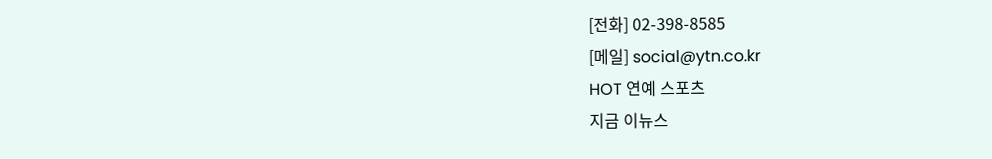[전화] 02-398-8585
[메일] social@ytn.co.kr
HOT 연예 스포츠
지금 이뉴스